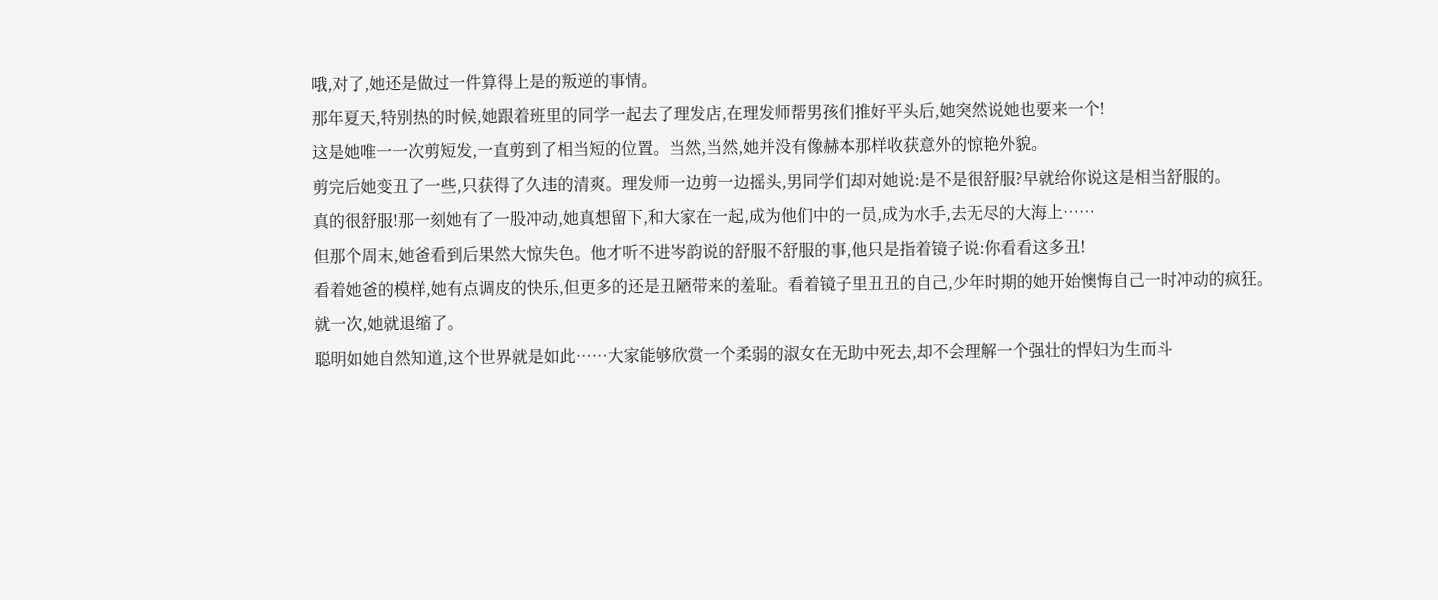哦,对了,她还是做过一件算得上是的叛逆的事情。
那年夏天,特别热的时候,她跟着班里的同学一起去了理发店,在理发师帮男孩们推好平头后,她突然说她也要来一个!
这是她唯一一次剪短发,一直剪到了相当短的位置。当然,当然,她并没有像赫本那样收获意外的惊艳外貌。
剪完后她变丑了一些,只获得了久违的清爽。理发师一边剪一边摇头,男同学们却对她说:是不是很舒服?早就给你说这是相当舒服的。
真的很舒服!那一刻她有了一股冲动,她真想留下,和大家在一起,成为他们中的一员,成为水手,去无尽的大海上……
但那个周末,她爸看到后果然大惊失色。他才听不进岑韵说的舒服不舒服的事,他只是指着镜子说:你看看这多丑!
看着她爸的模样,她有点调皮的快乐,但更多的还是丑陋带来的羞耻。看着镜子里丑丑的自己,少年时期的她开始懊悔自己一时冲动的疯狂。
就一次,她就退缩了。
聪明如她自然知道,这个世界就是如此……大家能够欣赏一个柔弱的淑女在无助中死去,却不会理解一个强壮的悍妇为生而斗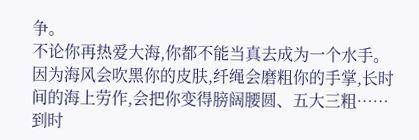争。
不论你再热爱大海,你都不能当真去成为一个水手。
因为海风会吹黑你的皮肤,纤绳会磨粗你的手掌,长时间的海上劳作,会把你变得膀阔腰圆、五大三粗……到时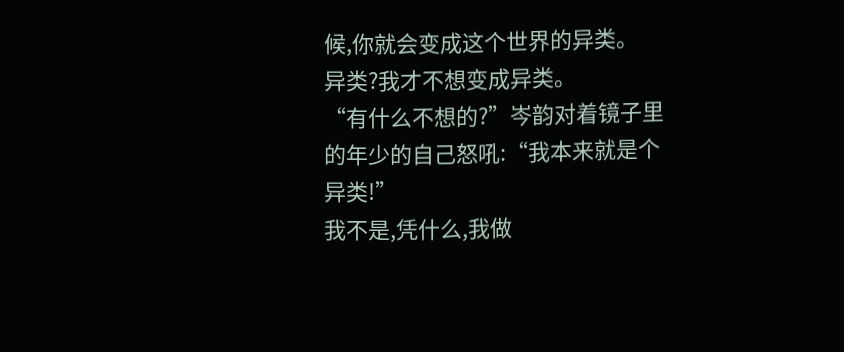候,你就会变成这个世界的异类。
异类?我才不想变成异类。
“有什么不想的?”岑韵对着镜子里的年少的自己怒吼:“我本来就是个异类!”
我不是,凭什么,我做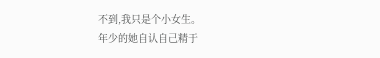不到,我只是个小女生。
年少的她自认自己精于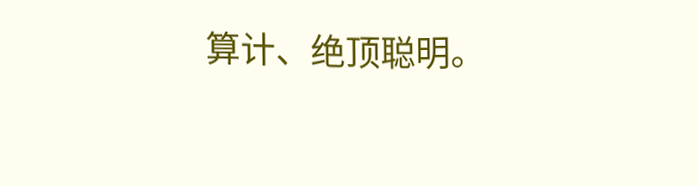算计、绝顶聪明。